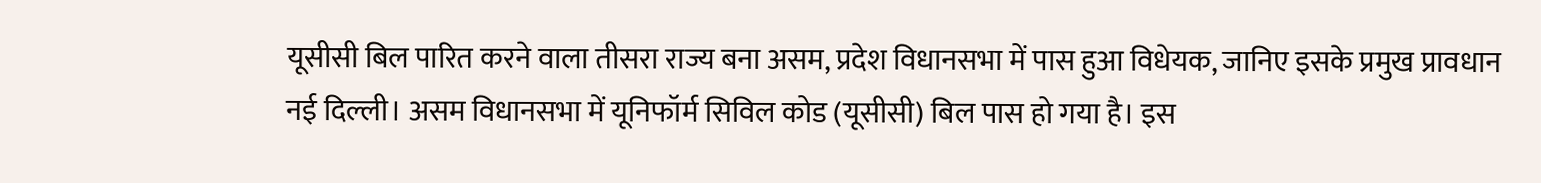यूसीसी बिल पारित करने वाला तीसरा राज्य बना असम, प्रदेश विधानसभा में पास हुआ विधेयक, जानिए इसके प्रमुख प्रावधान
नई दिल्ली। असम विधानसभा में यूनिफॉर्म सिविल कोड (यूसीसी) बिल पास हो गया है। इस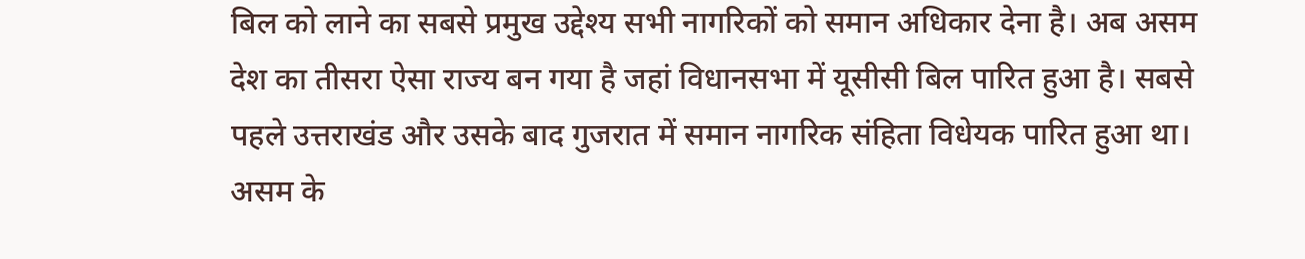बिल को लाने का सबसे प्रमुख उद्देश्य सभी नागरिकों को समान अधिकार देना है। अब असम देश का तीसरा ऐसा राज्य बन गया है जहां विधानसभा में यूसीसी बिल पारित हुआ है। सबसे पहले उत्तराखंड और उसके बाद गुजरात में समान नागरिक संहिता विधेयक पारित हुआ था। असम के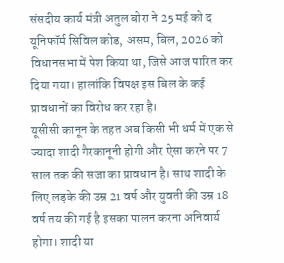संसदीय कार्य मंत्री अतुल बोरा ने 25 मई को द यूनिफॉर्म सिविल कोड, असम, बिल, 2026 को विधानसभा में पेश किया था, जिसे आज पारित कर दिया गया। हालांकि विपक्ष इस बिल के कई प्रावधानों का विरोध कर रहा है।
यूसीसी कानून के तहत अब किसी भी धर्म में एक से ज्यादा शादी गैरकानूनी होगी और ऐसा करने पर 7 साल तक की सजा का प्रावधान है। साथ शादी के लिए लड़के की उम्र 21 वर्ष और युवती की उम्र 18 वर्ष तय की गई है इसका पालन करना अनिवार्य होगा। शादी या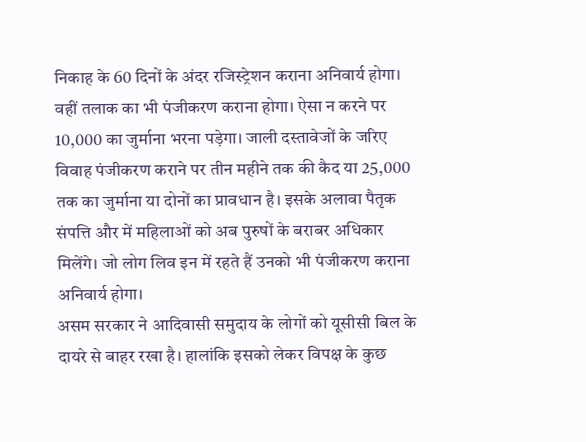निकाह के 60 दिनों के अंदर रजिस्ट्रेशन कराना अनिवार्य होगा। वहीं तलाक का भी पंजीकरण कराना होगा। ऐसा न करने पर 10,000 का जुर्माना भरना पड़ेगा। जाली दस्तावेजों के जरिए विवाह पंजीकरण कराने पर तीन महीने तक की कैद या 25,000 तक का जुर्माना या दोनों का प्रावधान है। इसके अलावा पैतृक संपत्ति और में महिलाओं को अब पुरुषों के बराबर अधिकार मिलेंगे। जो लोग लिव इन में रहते हैं उनको भी पंजीकरण कराना अनिवार्य होगा।
असम सरकार ने आदिवासी समुदाय के लोगों को यूसीसी बिल के दायरे से बाहर रखा है। हालांकि इसको लेकर विपक्ष के कुछ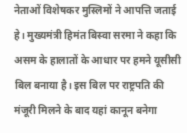नेताओं विशेषकर मुस्लिमों ने आपत्ति जताई हे। मुख्यमंत्री हिमंत बिस्वा सरमा ने कहा कि असम के हालातों के आधार पर हमने यूसीसी बिल बनाया है। इस बिल पर राष्ट्रपति की मंजूरी मिलने के बाद यहां कानून बनेगा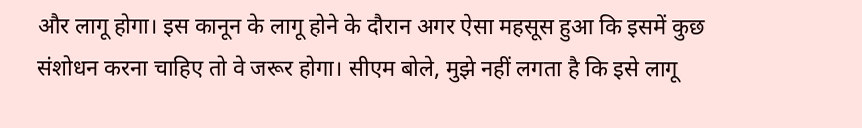और लागू होगा। इस कानून के लागू होने के दौरान अगर ऐसा महसूस हुआ कि इसमें कुछ संशोधन करना चाहिए तो वे जरूर होगा। सीएम बोले, मुझे नहीं लगता है कि इसे लागू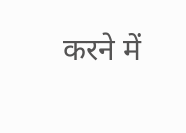करने में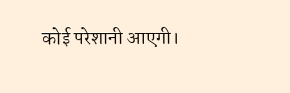कोई परेशानी आएगी।